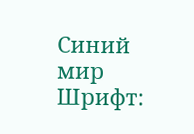Синий мир
Шрифт: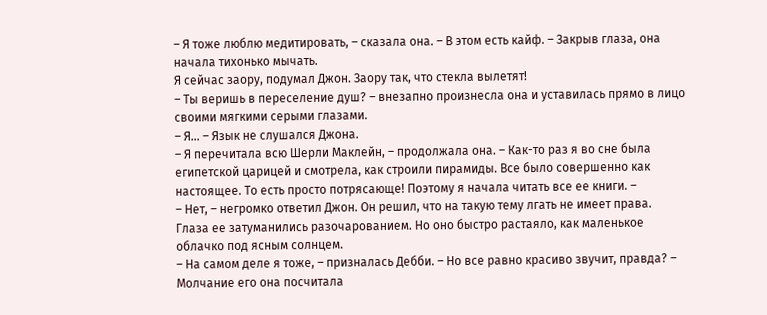– Я тоже люблю медитировать, – сказала она. – В этом есть кайф. – Закрыв глаза, она начала тихонько мычать.
Я сейчас заору, подумал Джон. Заору так, что стекла вылетят!
– Ты веришь в переселение душ? – внезапно произнесла она и уставилась прямо в лицо своими мягкими серыми глазами.
– Я… – Язык не слушался Джона.
– Я перечитала всю Шерли Маклейн, – продолжала она. – Как-то раз я во сне была египетской царицей и смотрела, как строили пирамиды. Все было совершенно как настоящее. То есть просто потрясающе! Поэтому я начала читать все ее книги. –
– Нет, – негромко ответил Джон. Он решил, что на такую тему лгать не имеет права.
Глаза ее затуманились разочарованием. Но оно быстро растаяло, как маленькое облачко под ясным солнцем.
– На самом деле я тоже, – призналась Дебби. – Но все равно красиво звучит, правда? – Молчание его она посчитала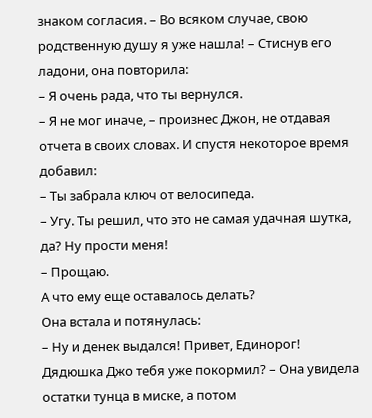знаком согласия. – Во всяком случае, свою родственную душу я уже нашла! – Стиснув его ладони, она повторила:
– Я очень рада, что ты вернулся.
– Я не мог иначе, – произнес Джон, не отдавая отчета в своих словах. И спустя некоторое время добавил:
– Ты забрала ключ от велосипеда.
– Угу. Ты решил, что это не самая удачная шутка, да? Ну прости меня!
– Прощаю.
А что ему еще оставалось делать?
Она встала и потянулась:
– Ну и денек выдался! Привет, Единорог! Дядюшка Джо тебя уже покормил? – Она увидела остатки тунца в миске, а потом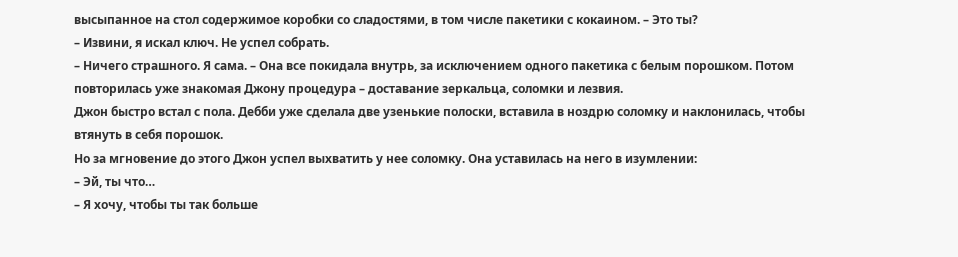высыпанное на стол содержимое коробки со сладостями, в том числе пакетики с кокаином. – Это ты?
– Извини, я искал ключ. Не успел собрать.
– Ничего страшного. Я сама. – Она все покидала внутрь, за исключением одного пакетика с белым порошком. Потом повторилась уже знакомая Джону процедура – доставание зеркальца, соломки и лезвия.
Джон быстро встал с пола. Дебби уже сделала две узенькие полоски, вставила в ноздрю соломку и наклонилась, чтобы втянуть в себя порошок.
Но за мгновение до этого Джон успел выхватить у нее соломку. Она уставилась на него в изумлении:
– Эй, ты что…
– Я хочу, чтобы ты так больше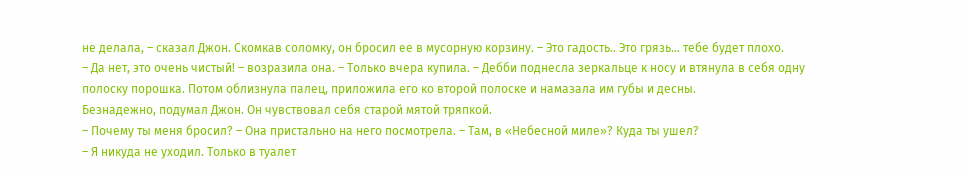не делала, – сказал Джон. Скомкав соломку, он бросил ее в мусорную корзину. – Это гадость.. Это грязь… тебе будет плохо.
– Да нет, это очень чистый! – возразила она. – Только вчера купила. – Дебби поднесла зеркальце к носу и втянула в себя одну полоску порошка. Потом облизнула палец, приложила его ко второй полоске и намазала им губы и десны.
Безнадежно, подумал Джон. Он чувствовал себя старой мятой тряпкой.
– Почему ты меня бросил? – Она пристально на него посмотрела. – Там, в «Небесной миле»? Куда ты ушел?
– Я никуда не уходил. Только в туалет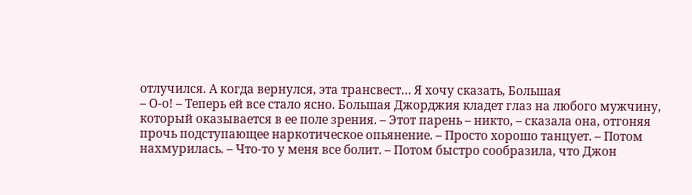отлучился. А когда вернулся, эта трансвест… Я хочу сказать, Большая
– О-о! – Теперь ей все стало ясно. Большая Джорджия кладет глаз на любого мужчину, который оказывается в ее поле зрения. – Этот парень – никто, – сказала она, отгоняя прочь подступающее наркотическое опьянение. – Просто хорошо танцует. – Потом нахмурилась. – Что-то у меня все болит. – Потом быстро сообразила, что Джон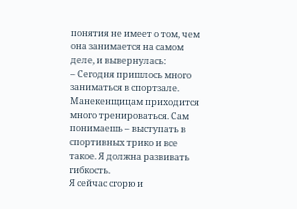понятия не имеет о том, чем она занимается на самом деле, и вывернулась:
– Сегодня пришлось много заниматься в спортзале. Манекенщицам приходится много тренироваться. Сам понимаешь – выступать в спортивных трико и все такое. Я должна развивать гибкость.
Я сейчас сгорю и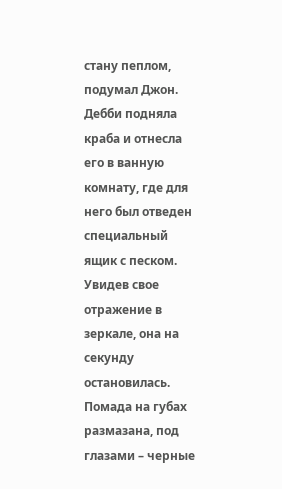стану пеплом, подумал Джон.
Дебби подняла краба и отнесла его в ванную комнату, где для него был отведен специальный ящик с песком. Увидев свое отражение в зеркале, она на секунду остановилась. Помада на губах размазана, под глазами – черные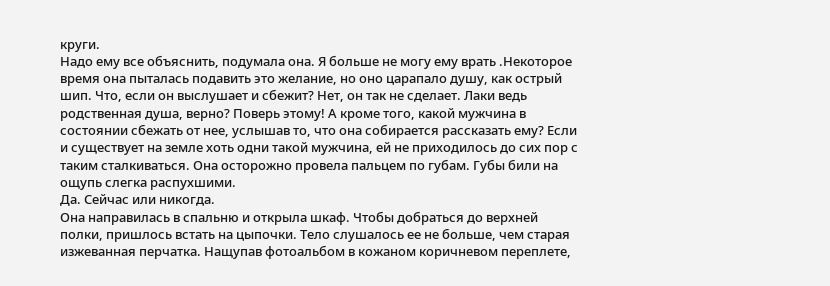круги.
Надо ему все объяснить, подумала она. Я больше не могу ему врать .Некоторое время она пыталась подавить это желание, но оно царапало душу, как острый шип. Что, если он выслушает и сбежит? Нет, он так не сделает. Лаки ведь родственная душа, верно? Поверь этому! А кроме того, какой мужчина в состоянии сбежать от нее, услышав то, что она собирается рассказать ему? Если и существует на земле хоть одни такой мужчина, ей не приходилось до сих пор с таким сталкиваться. Она осторожно провела пальцем по губам. Губы били на ощупь слегка распухшими.
Да. Сейчас или никогда.
Она направилась в спальню и открыла шкаф. Чтобы добраться до верхней полки, пришлось встать на цыпочки. Тело слушалось ее не больше, чем старая изжеванная перчатка. Нащупав фотоальбом в кожаном коричневом переплете,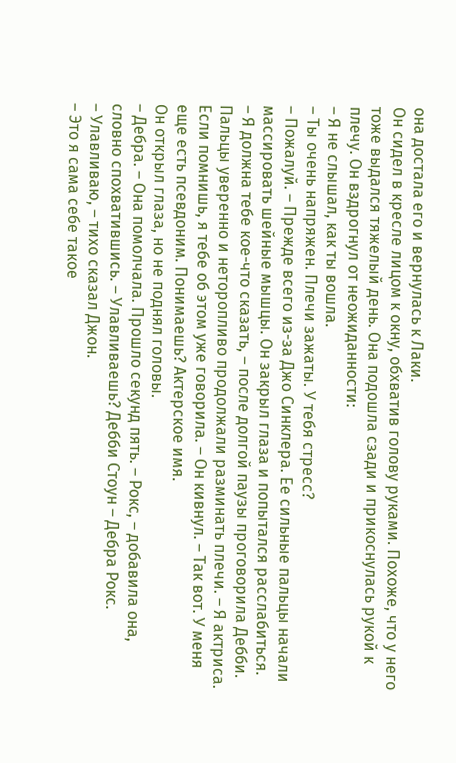она достала его и вернулась к Лаки.
Он сидел в кресле лицом к окну, обхватив голову руками. Похоже, что у него тоже выдался тяжелый день. Она подошла сзади и прикоснулась рукой к плечу. Он вздрогнул от неожиданности:
– Я не слышал, как ты вошла.
– Ты очень напряжен. Плечи зажаты. У тебя стресс?
– Пожалуй. – Прежде всего из-за Джо Синклера. Ее сильные пальцы начали массировать шейные мышцы. Он закрыл глаза и попытался расслабиться.
– Я должна тебе кое-что сказать, – после долгой паузы проговорила Дебби. Пальцы уверенно и неторопливо продолжали разминать плечи. – Я актриса. Если помнишь, я тебе об этом уже говорила. – Он кивнул. – Так вот. У меня еще есть псевдоним. Понимаешь? Актерское имя.
Он открыл глаза, но не поднял головы.
– Дебра. – Она помолчала. Прошло секунд пять. – Рокс, – добавила она, словно спохватившись. – Улавливаешь? Дебби Стоун – Дебра Рокс.
– Улавливаю, – тихо сказал Джон.
– Это я сама себе такое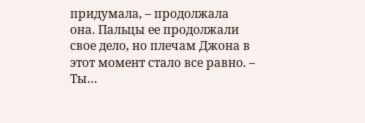придумала, – продолжала она. Пальцы ее продолжали свое дело, но плечам Джона в этот момент стало все равно. – Ты…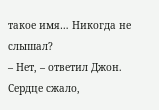такое имя… Никогда не слышал?
– Нет, – ответил Джон. Сердце сжало,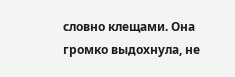словно клещами. Она громко выдохнула, не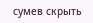сумев скрыть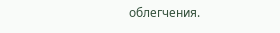облегчения.